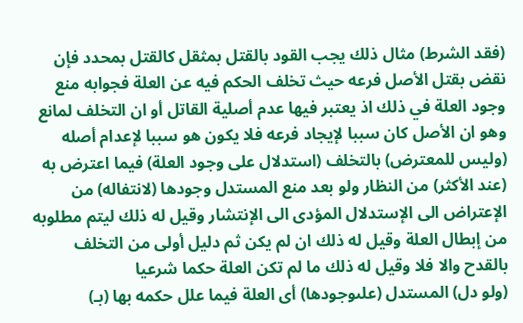(فقد الشرط) مثال ذلك يجب القود بالقتل بمثقل كالقتل بمحدد فإن نقض بقتل الأصل فرعه حيث تخلف الحكم فيه عن العلة فجوابه منع وجود العلة في ذلك اذ يعتبر فيها عدم أصلية القاتل أو ان التخلف لمانع وهو ان الأصل كان سببا لإيجاد فرعه فلا يكون هو سببا لإعدام أصله (وليس للمعترض) بالتخلف (استدلال على وجود العلة) فيما اعترض به (عند الأكثر) من النظار ولو بعد منع المستدل وجودها (لانتفاله) من الإعتراض الى الإستدلال المؤدى الى الإنتشار وقيل له ذلك ليتم مطلوبه من إبطال العلة وقيل له ذلك ان لم يكن ثم دليل أولى من التخلف بالقدح والا فلا وقيل له ذلك ما لم تكن العلة حكما شرعيا
(ولو دل) المستدل (علىوجودها) أى العلة فيما علل حكمه بها (بـ)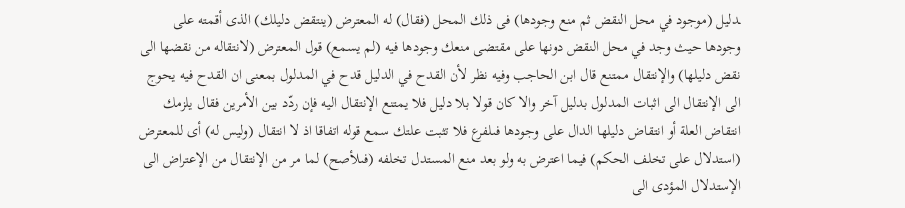ـدليل (موجود في محل النقض ثم منع وجودها) فى ذلك المحل (فقال) له المعترض (ينتقض دليلك) الذى أقمته على وجودها حيث وجد في محل النقض دونها على مقتضى منعك وجودها فيه (لم يسمع) قول المعترض (لانتقاله من نقضها الى نقض دليلها) والإنتقال ممتنع قال ابن الحاجب وفيه نظر لأن القدح في الدليل قدح في المدلول بمعنى ان القدح فيه يحوج الى الإنتقال الى اثبات المدلول بدليل آخر والا كان قولا بلا دليل فلا يمتنع الإنتقال اليه فإن ردّد بين الأمرين فقال يلزمك انتقاض العلة أو انتقاض دليلها الدال على وجودها فىلفرع فلا تثبت علتك سمع قوله اتفاقا اذ لا انتقال (وليس له) أى للمعترض (استدلال على تخلف الحكم) فيما اعترض به ولو بعد منع المستدل تخلفه (فىلأصح) لما مر من الإنتقال من الإعتراض الى الإستدلال المؤدى الى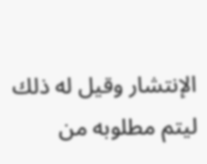الإنتشار وقيل له ذلك ليتم مطلوبه من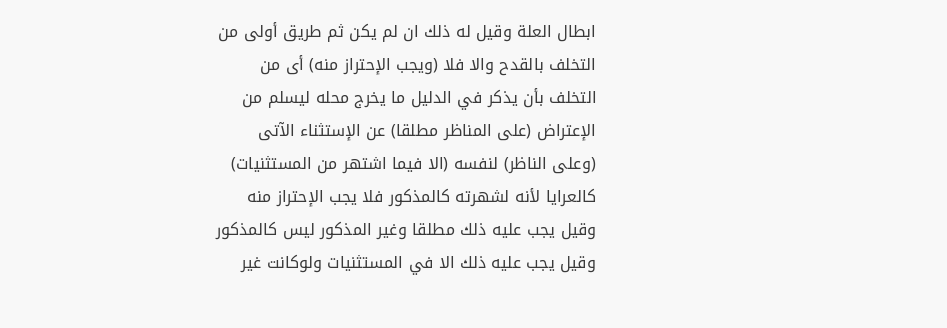ابطال العلة وقيل له ذلك ان لم يكن ثم طريق أولى من التخلف بالقدح والا فلا (ويجب الإحتراز منه) أى من التخلف بأن يذكر في الدليل ما يخرج محله ليسلم من الإعتراض (على المناظر مطلقا) عن الإستثناء الآتى (وعلى الناظر) لنفسه (الا فيما اشتهر من المستثنيات) كالعرايا لأنه لشهرته كالمذكور فلا يجب الإحتراز منه وقيل يجب عليه ذلك مطلقا وغير المذكور ليس كالمذكور وقيل يجب عليه ذلك الا في المستثنيات ولوكانت غير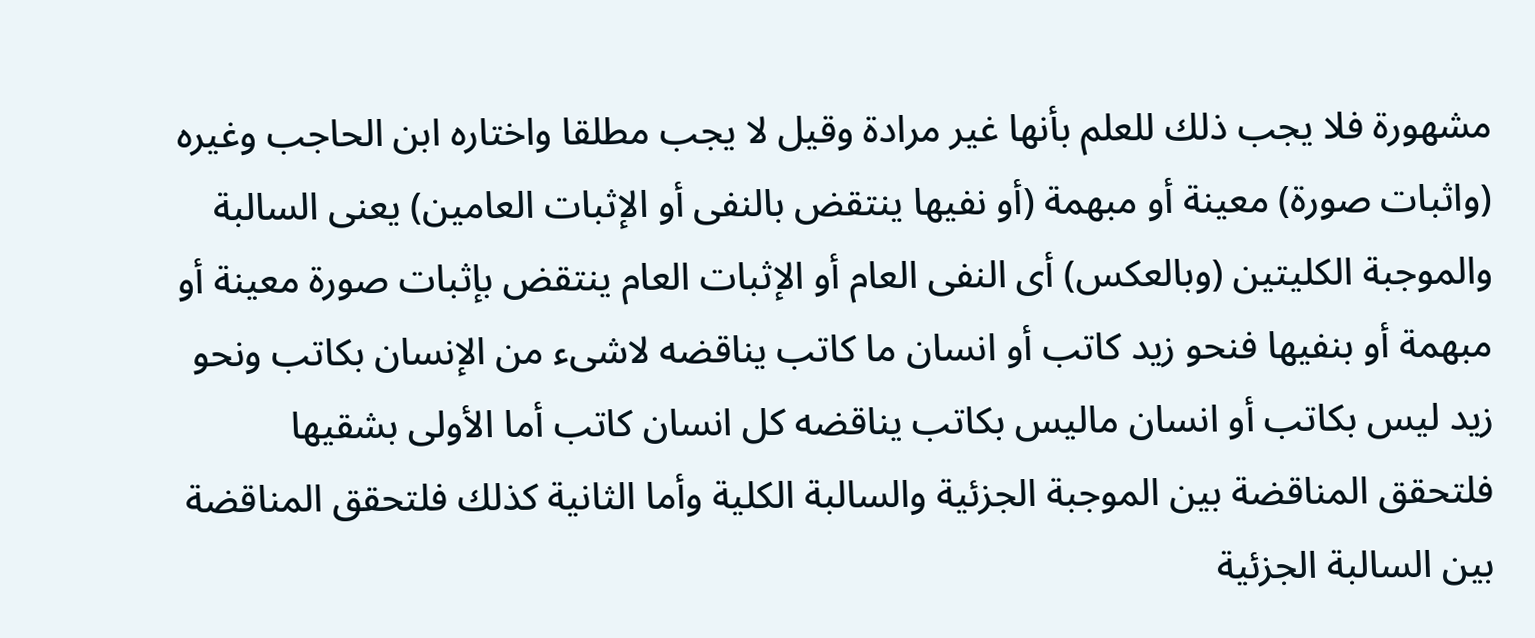مشهورة فلا يجب ذلك للعلم بأنها غير مرادة وقيل لا يجب مطلقا واختاره ابن الحاجب وغيره (واثبات صورة) معينة أو مبهمة (أو نفيها ينتقض بالنفى أو الإثبات العامين) يعنى السالبة والموجبة الكليتين (وبالعكس) أى النفى العام أو الإثبات العام ينتقض بإثبات صورة معينة أو مبهمة أو بنفيها فنحو زيد كاتب أو انسان ما كاتب يناقضه لاشىء من الإنسان بكاتب ونحو زيد ليس بكاتب أو انسان ماليس بكاتب يناقضه كل انسان كاتب أما الأولى بشقيها فلتحقق المناقضة بين الموجبة الجزئية والسالبة الكلية وأما الثانية كذلك فلتحقق المناقضة بين السالبة الجزئية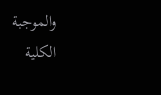والموجبة الكلية